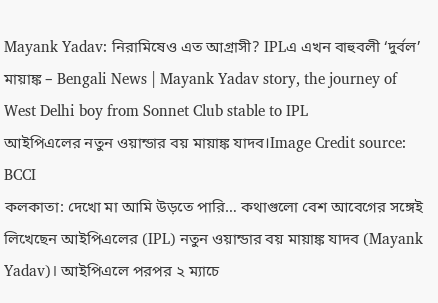Mayank Yadav: নিরামিষেও এত আগ্রাসী? IPLএ এখন বাহুবলী ‘দুর্বল’ মায়াঙ্ক – Bengali News | Mayank Yadav story, the journey of West Delhi boy from Sonnet Club stable to IPL
আইপিএলের নতুন ওয়ান্ডার বয় মায়াঙ্ক যাদব।Image Credit source: BCCI
কলকাতা: দেখো মা আমি উড়তে পারি… কথাগুলো বেশ আবেগের সঙ্গেই লিখেছেন আইপিএলের (IPL) নতুন ওয়ান্ডার বয় মায়াঙ্ক যাদব (Mayank Yadav)। আইপিএলে পরপর ২ ম্যাচে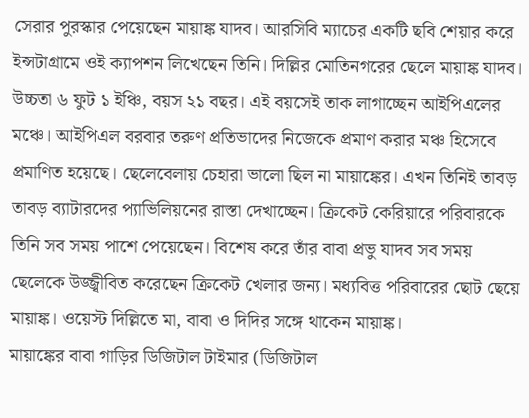সেরার পুরস্কার পেয়েছেন মায়াঙ্ক যাদব। আরসিবি ম্যাচের একটি ছবি শেয়ার করে ইন্সটাগ্রামে ওই ক্যাপশন লিখেছেন তিনি। দিল্লির মোতিনগরের ছেলে মায়াঙ্ক যাদব। উচ্চতা ৬ ফুট ১ ইঞ্চি, বয়স ২১ বছর। এই বয়সেই তাক লাগাচ্ছেন আইপিএলের মঞ্চে। আইপিএল বরবার তরুণ প্রতিভাদের নিজেকে প্রমাণ করার মঞ্চ হিসেবে প্রমাণিত হয়েছে। ছেলেবেলায় চেহারা ভালো ছিল না মায়াঙ্কের। এখন তিনিই তাবড় তাবড় ব্যাটারদের প্যাভিলিয়নের রাস্তা দেখাচ্ছেন। ক্রিকেট কেরিয়ারে পরিবারকে তিনি সব সময় পাশে পেয়েছেন। বিশেষ করে তাঁর বাবা প্রভু যাদব সব সময় ছেলেকে উজ্জ্বীবিত করেছেন ক্রিকেট খেলার জন্য। মধ্যবিত্ত পরিবারের ছোট ছেয়ে মায়াঙ্ক। ওয়েস্ট দিল্লিতে মা, বাবা ও দিদির সঙ্গে থাকেন মায়াঙ্ক।
মায়াঙ্কের বাবা গাড়ির ডিজিটাল টাইমার (ডিজিটাল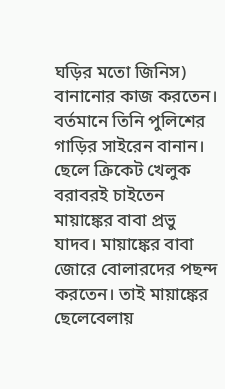ঘড়ির মতো জিনিস) বানানোর কাজ করতেন। বর্তমানে তিনি পুলিশের গাড়ির সাইরেন বানান। ছেলে ক্রিকেট খেলুক বরাবরই চাইতেন মায়াঙ্কের বাবা প্রভু যাদব। মায়াঙ্কের বাবা জোরে বোলারদের পছন্দ করতেন। তাই মায়াঙ্কের ছেলেবেলায়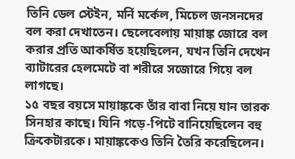তিনি ডেল স্টেইন, মর্নি মর্কেল, মিচেল জনসনদের বল করা দেখাতেন। ছেলেবেলায় মায়াঙ্ক জোরে বল করার প্রতি আকর্ষিত হয়েছিলেন, যখন তিনি দেখেন ব্যাটারের হেলমেটে বা শরীরে সজোরে গিয়ে বল লাগছে।
১৫ বছর বয়সে মায়াঙ্ককে তাঁর বাবা নিয়ে যান তারক সিনহার কাছে। যিনি গড়ে-পিটে বানিয়েছিলেন বহু ক্রিকেটারকে। মায়াঙ্ককেও তিনি তৈরি করেছিলেন।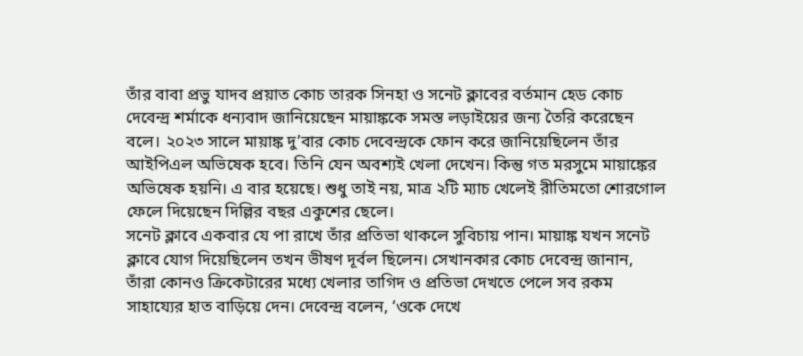তাঁর বাবা প্রভু যাদব প্রয়াত কোচ তারক সিনহা ও সনেট ক্লাবের বর্তমান হেড কোচ দেবেন্দ্র শর্মাকে ধন্যবাদ জানিয়েছেন মায়াঙ্ককে সমস্ত লড়াইয়ের জন্য তৈরি করেছেন বলে। ২০২৩ সালে মায়াঙ্ক দু’বার কোচ দেবেন্দ্রকে ফোন করে জানিয়েছিলেন তাঁর আইপিএল অভিষেক হবে। তিনি যেন অবশ্যই খেলা দেখেন। কিন্তু গত মরসুমে মায়াঙ্কের অভিষেক হয়নি। এ বার হয়েছে। শুধু তাই নয়, মাত্র ২টি ম্যাচ খেলেই রীতিমতো শোরগোল ফেলে দিয়েছেন দিল্লির বছর একুশের ছেলে।
সনেট ক্লাবে একবার যে পা রাখে তাঁর প্রতিভা থাকলে সুবিচায় পান। মায়াঙ্ক যখন সনেট ক্লাবে যোগ দিয়েছিলেন তখন ভীষণ দূর্বল ছিলেন। সেখানকার কোচ দেবেন্দ্র জানান, তাঁরা কোনও ক্রিকেটারের মধ্যে খেলার তাগিদ ও প্রতিভা দেখতে পেলে সব রকম সাহায্যের হাত বাড়িয়ে দেন। দেবেন্দ্র বলেন, ‘ওকে দেখে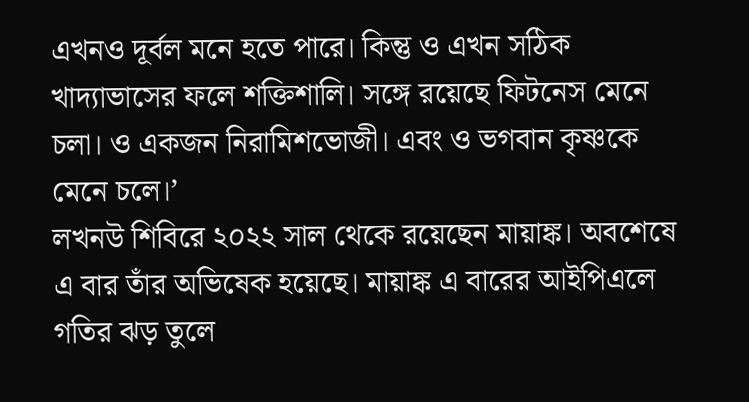এখনও দূর্বল মনে হতে পারে। কিন্তু ও এখন সঠিক খাদ্যাভাসের ফলে শক্তিশালি। সঙ্গে রয়েছে ফিটনেস মেনে চলা। ও একজন নিরামিশভোজী। এবং ও ভগবান কৃষ্ণকে মেনে চলে।’
লখনউ শিবিরে ২০২২ সাল থেকে রয়েছেন মায়াঙ্ক। অবশেষে এ বার তাঁর অভিষেক হয়েছে। মায়াঙ্ক এ বারের আইপিএলে গতির ঝড় তুলে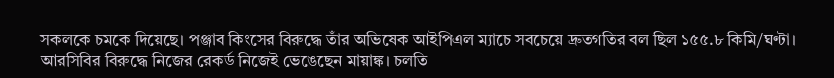সকলকে চমকে দিয়েছে। পঞ্জাব কিংসের বিরুদ্ধে তাঁর অভিষেক আইপিএল ম্যাচে সবচেয়ে দ্রুতগতির বল ছিল ১৫৫.৮ কিমি/ঘণ্টা। আরসিবির বিরুদ্ধে নিজের রেকর্ড নিজেই ভেঙেছেন মায়াঙ্ক। চলতি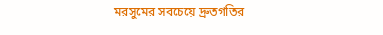মরসুমের সবচেয়ে দ্রুতগতির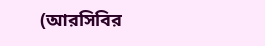(আরসিবির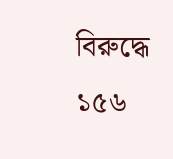বিরুদ্ধে ১৫৬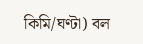কিমি/ঘণ্টা) বল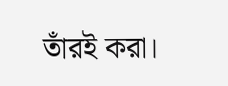তাঁরই করা।